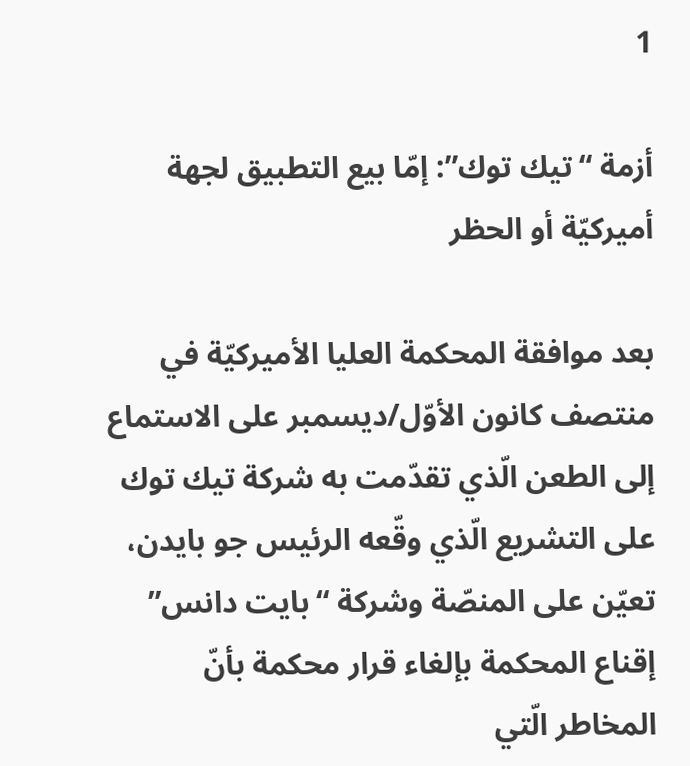1

أزمة “تيك توك”: إمّا بيع التطبيق لجهة أميركيّة أو الحظر

بعد موافقة المحكمة العليا الأميركيّة في منتصف كانون الأوّل/ديسمبر على الاستماع إلى الطعن الّذي تقدّمت به شركة تيك توك على التشريع الّذي وقّعه الرئيس جو بايدن، تعيّن على المنصّة وشركة “بايت دانس” إقناع المحكمة بإلغاء قرار محكمة بأنّ المخاطر الّتي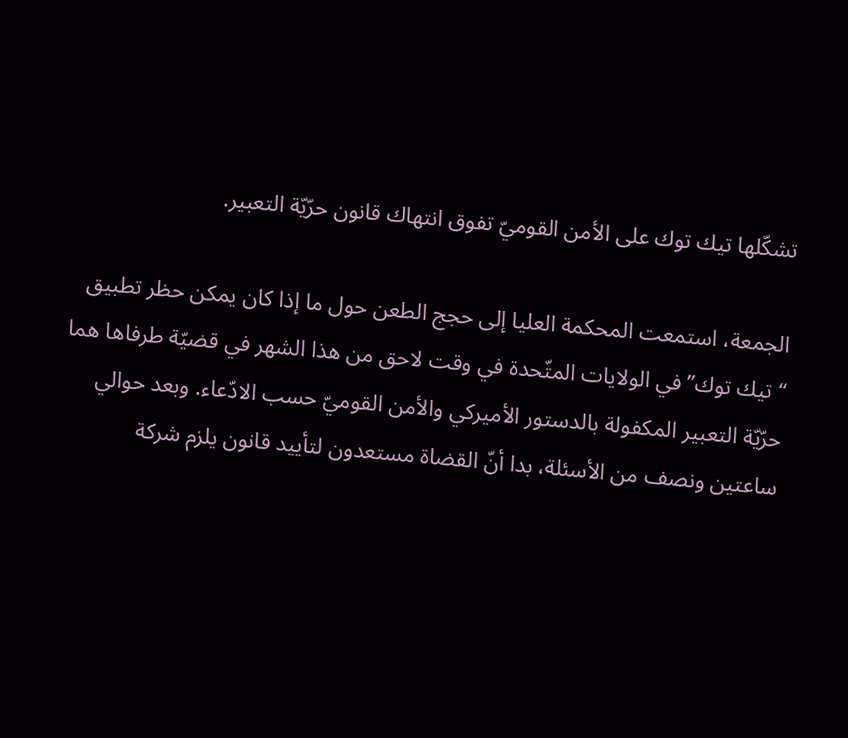تشكّلها تيك توك على الأمن القوميّ تفوق انتهاك قانون حرّيّة التعبير.

الجمعة، استمعت المحكمة العليا إلى حجج الطعن حول ما إذا كان يمكن حظر تطبيق “تيك توك” في الولايات المتّحدة في وقت لاحق من هذا الشهر في قضيّة طرفاها هما حرّيّة التعبير المكفولة بالدستور الأميركي والأمن القوميّ حسب الادّعاء. وبعد حوالي ساعتين ونصف من الأسئلة، بدا أنّ القضاة مستعدون لتأييد قانون يلزم شركة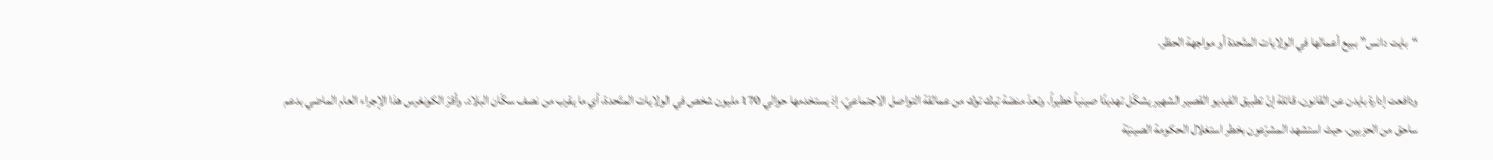“بايت دانس” ببيع أعمالها في الولايات المتّحدة أو مواجهة الحظر.

ودافعت إدارة بايدن عن القانون، قائلة إنّ تطبيق الفيديو القصير الشهير يشكّل تهديدًا صينياً خطيراً. وتعدّ منصّة تيك توك من عمالقة التواصل الاجتماعيّ، إذ يستخدمها حوالي 170 مليون شخص في الولايات المتّحدة، أي ما يقرب من نصف سكّان البلاد. وأقرّ الكونغرس هذا الإجراء العام الماضي بدعم ساحق من الحزبين، حيث استشهد المشرّعون بخطر استغلال الحكومة الصينيّة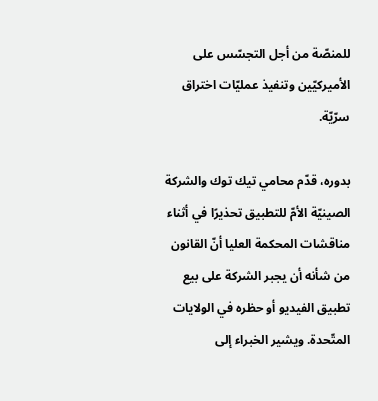للمنصّة من أجل التجسّس على الأميركيّين وتنفيذ عمليّات اختراق سرّيّة.

بدوره، قدّم محامي تيك توك والشركة الصينيّة الأمّ للتطبيق تحذيرًا في أثناء مناقشات المحكمة العليا أنّ القانون من شأنه أن يجبر الشركة على بيع تطبيق الفيديو أو حظره في الولايات المتّحدة. ويشير الخبراء إلى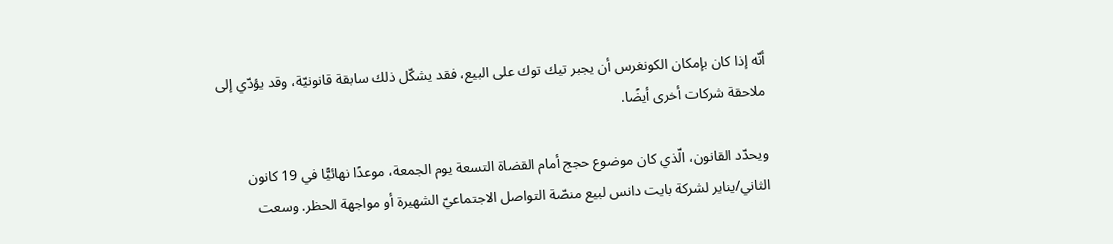أنّه إذا كان بإمكان الكونغرس أن يجبر تيك توك على البيع، فقد يشكّل ذلك سابقة قانونيّة، وقد يؤدّي إلى ملاحقة شركات أخرى أيضًا.

ويحدّد القانون، الّذي كان موضوع حجج أمام القضاة التسعة يوم الجمعة، موعدًا نهائيًّا في 19 كانون الثاني/يناير لشركة بايت دانس لبيع منصّة التواصل الاجتماعيّ الشهيرة أو مواجهة الحظر. وسعت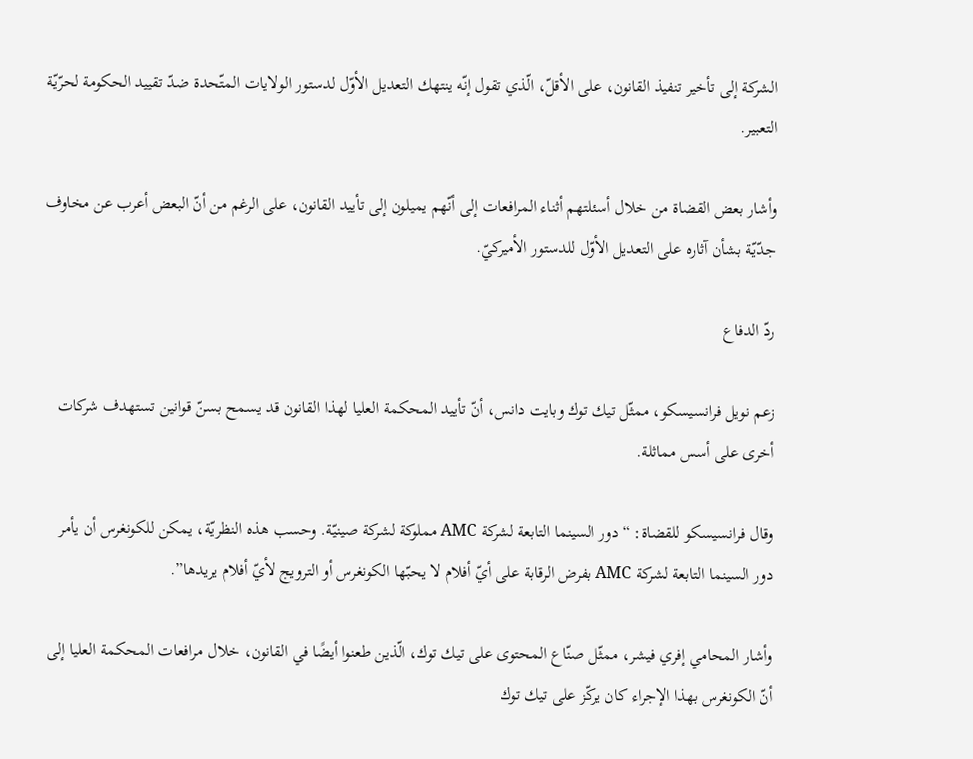الشركة إلى تأخير تنفيذ القانون، على الأقلّ، الّذي تقول إنّه ينتهك التعديل الأوّل لدستور الولايات المتّحدة ضدّ تقييد الحكومة لحرّيّة التعبير.

وأشار بعض القضاة من خلال أسئلتهم أثناء المرافعات إلى أنّهم يميلون إلى تأييد القانون، على الرغم من أنّ البعض أعرب عن مخاوف جدّيّة بشأن آثاره على التعديل الأوّل للدستور الأميركيّ.

ردّ الدفاع

زعم نويل فرانسيسكو، ممثّل تيك توك وبايت دانس، أنّ تأييد المحكمة العليا لهذا القانون قد يسمح بسنّ قوانين تستهدف شركات أخرى على أسس مماثلة.

وقال فرانسيسكو للقضاة: “دور السينما التابعة لشركة AMC مملوكة لشركة صينيّة. وحسب هذه النظريّة، يمكن للكونغرس أن يأمر دور السينما التابعة لشركة AMC بفرض الرقابة على أيّ أفلام لا يحبّها الكونغرس أو الترويج لأيّ أفلام يريدها”.

وأشار المحامي إفري فيشر، ممثّل صنّاع المحتوى على تيك توك، الّذين طعنوا أيضًا في القانون، خلال مرافعات المحكمة العليا إلى أنّ الكونغرس بهذا الإجراء كان يركّز على تيك توك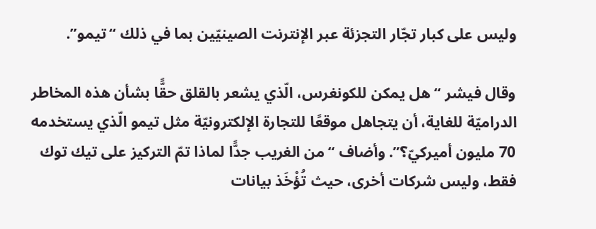وليس على كبار تجّار التجزئة عبر الإنترنت الصينيّين بما في ذلك “تيمو”.

وقال فيشر “هل يمكن للكونغرس، الّذي يشعر بالقلق حقًّا بشأن هذه المخاطر الدراميّة للغاية، أن يتجاهل موقعًا للتجارة الإلكترونيّة مثل تيمو الّذي يستخدمه 70 مليون أميركيّ؟”. وأضاف “من الغريب جدًّا لماذا تمّ التركيز على تيك توك فقط، وليس شركات أخرى، حيث تُؤْخَذ بيانات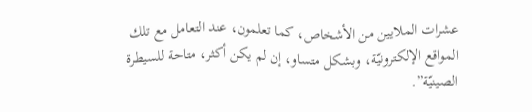عشرات الملايين من الأشخاص، كما تعلمون، عند التعامل مع تلك المواقع الإلكترونيّة، وبشكل متساو، إن لم يكن أكثر، متاحة للسيطرة الصينيّة”.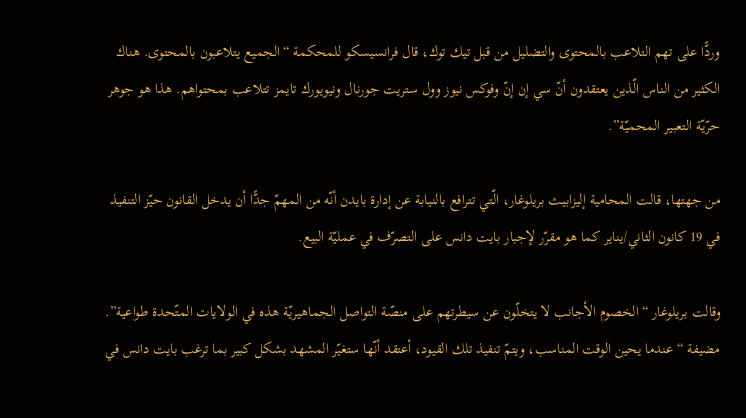وردًّا على تهم التلاعب بالمحتوى والتضليل من قبل تيك توك، قال فرانسيسكو للمحكمة “الجميع يتلاعبون بالمحتوى. هناك الكثير من الناس الّذين يعتقدون أنّ سي إن إنّ وفوكس نيوز وول ستريت جورنال ونيويورك تايمز تتلاعب بمحتواهم. هذا هو جوهر حرّيّة التعبير المحميّة”.

من جهتها، قالت المحامية إليزابيث بريلوغار، الّتي تترافع بالنيابة عن إدارة بايدن أنّه من المهمّ جدًّا أن يدخل القانون حيّز التنفيذ في 19 كانون الثاني/يناير كما هو مقرّر لإجبار بايت دانس على التصرّف في عمليّة البيع.

وقالت بريلوغار “الخصوم الأجانب لا يتخلّون عن سيطرتهم على منصّة التواصل الجماهيريّة هذه في الولايات المتّحدة طواعية”. مضيفة “عندما يحين الوقت المناسب، ويتمّ تنفيذ تلك القيود، أعتقد أنّها ستغيّر المشهد بشكل كبير بما ترغب بايت دانس في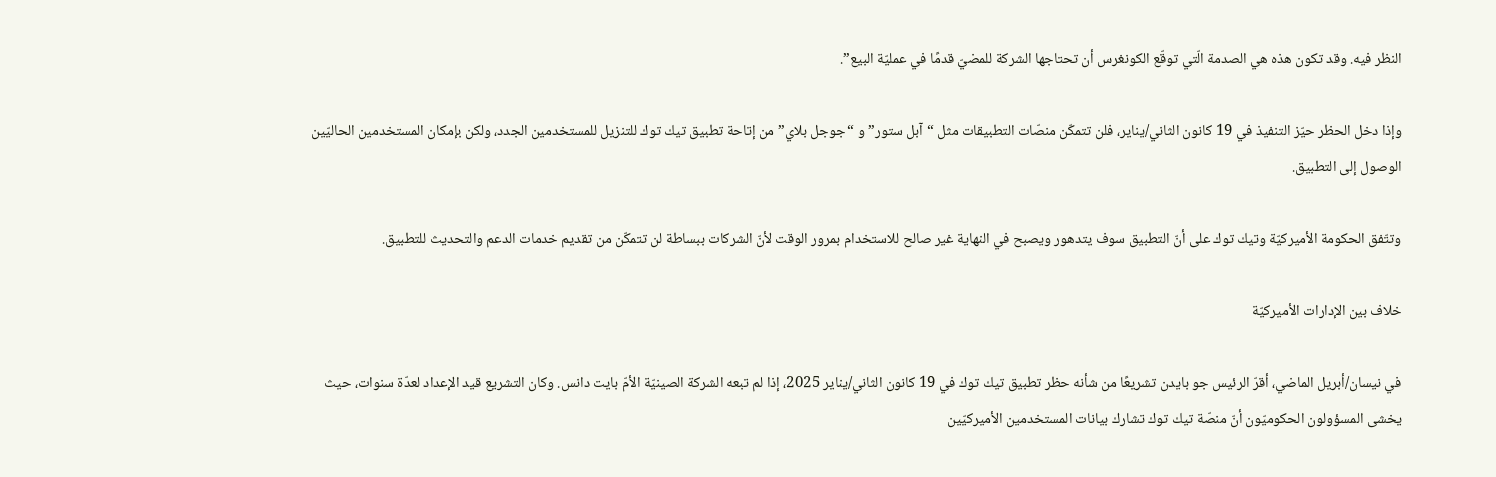النظر فيه. وقد تكون هذه هي الصدمة الّتي توقّع الكونغرس أن تحتاجها الشركة للمضيّ قدمًا في عمليّة البيع”.

وإذا دخل الحظر حيّز التنفيذ في 19 كانون الثاني/يناير، فلن تتمكّن منصّات التطبيقات مثل “آبل ستور” و “جوجل بلاي” من إتاحة تطبيق تيك توك للتنزيل للمستخدمين الجدد، ولكن بإمكان المستخدمين الحاليّين الوصول إلى التطبيق.

وتتّفق الحكومة الأميركيّة وتيك توك على أنّ التطبيق سوف يتدهور ويصبح في النهاية غير صالح للاستخدام بمرور الوقت لأنّ الشركات ببساطة لن تتمكّن من تقديم خدمات الدعم والتحديث للتطبيق.

خلاف بين الإدارات الأميركيّة

في نيسان/أبريل الماضي، أقرّ الرئيس جو بايدن تشريعًا من شأنه حظر تطبيق تيك توك في 19 كانون الثاني/يناير 2025، إذا لم تبعه الشركة الصينيّة الأمّ بايت دانس. وكان التشريع قيد الإعداد لعدّة سنوات، حيث يخشى المسؤولون الحكوميّون أنّ منصّة تيك توك تشارك بيانات المستخدمين الأميركيّين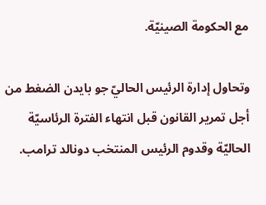مع الحكومة الصينيّة.

وتحاول إدارة الرئيس الحاليّ جو بايدن الضغط من أجل تمرير القانون قبل انتهاء الفترة الرئاسيّة الحاليّة وقدوم الرئيس المنتخب دونالد ترامب.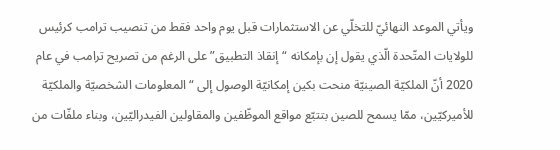ويأتي الموعد النهائيّ للتخلّي عن الاستثمارات قبل يوم واحد فقط من تنصيب ترامب كرئيس للولايات المتّحدة الّذي يقول إن بإمكانه “إنقاذ التطبيق” على الرغم من تصريح ترامب في عام 2020 أنّ الملكيّة الصينيّة منحت بكين إمكانيّة الوصول إلى “المعلومات الشخصيّة والملكيّة للأميركيّين، ممّا يسمح للصين بتتبّع مواقع الموظّفين والمقاولين الفيدراليّين، وبناء ملفّات من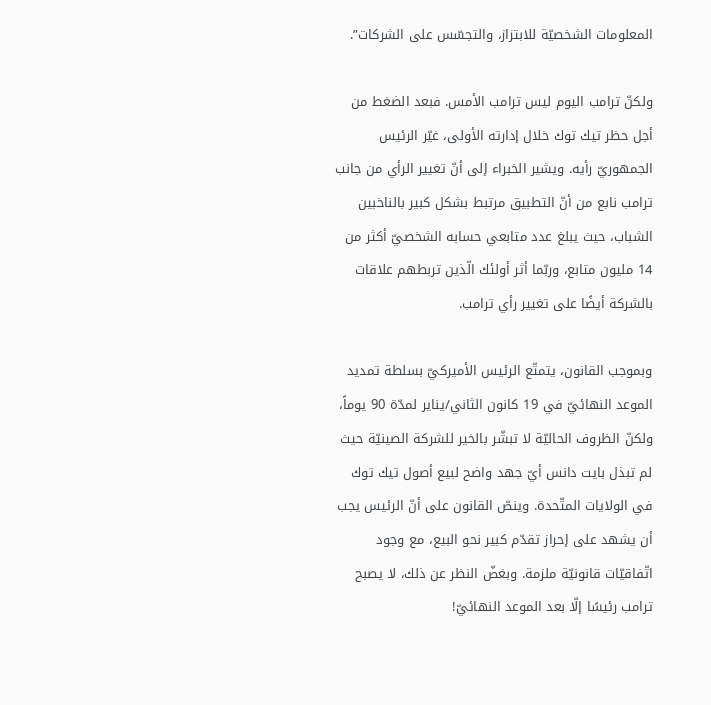المعلومات الشخصيّة للابتزاز، والتجسّس على الشركات”.

ولكنّ ترامب اليوم ليس ترامب الأمس. فبعد الضغط من أجل حظر تيك توك خلال إدارته الأولى، غيّر الرئيس الجمهوريّ رأيه. ويشير الخبراء إلى أنّ تغيير الرأي من جانب ترامب نابع من أنّ التطبيق مرتبط بشكل كبير بالناخبين الشباب، حيث يبلغ عدد متابعي حسابه الشخصيّ أكثر من 14 مليون متابع، وربّما أثر أولئك الّذين تربطهم علاقات بالشركة أيضًا على تغيير رأي ترامب.

وبموجب القانون، يتمتّع الرئيس الأميركيّ بسلطة تمديد الموعد النهائيّ في 19 كانون الثاني/يناير لمدّة 90 يوماً، ولكنّ الظروف الحاليّة لا تبشّر بالخير للشركة الصينيّة حيث لم تبذل بايت دانس أيّ جهد واضح لبيع أصول تيك توك في الولايات المتّحدة. وينصّ القانون على أنّ الرئيس يجب أن يشهد على إحراز تقدّم كبير نحو البيع، مع وجود اتّفاقيّات قانونيّة ملزمة. وبغضّ النظر عن ذلك، لا يصبح ترامب رئيسًا إلّا بعد الموعد النهائيّ!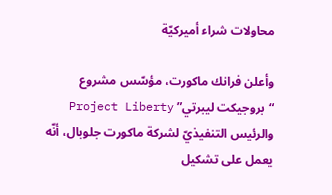محاولات شراء أميركيّة

وأعلن فرانك ماكورت، مؤسّس مشروع “بروجيكت ليبرتي” Project Liberty والرئيس التنفيذيّ لشركة ماكورت جلوبال، أنّه يعمل على تشكيل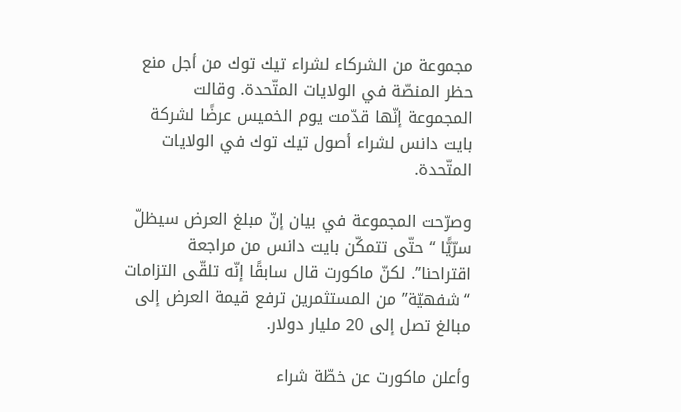مجموعة من الشركاء لشراء تيك توك من أجل منع حظر المنصّة في الولايات المتّحدة. وقالت المجموعة إنّها قدّمت يوم الخميس عرضًا لشركة بايت دانس لشراء أصول تيك توك في الولايات المتّحدة.

وصرّحت المجموعة في بيان إنّ مبلغ العرض سيظلّ سرّيًّا “حتّى تتمكّن بايت دانس من مراجعة اقتراحنا”. لكنّ ماكورت قال سابقًا إنّه تلقّى التزامات “شفهيّة” من المستثمرين ترفع قيمة العرض إلى مبالغ تصل إلى 20 مليار دولار.

وأعلن ماكورت عن خطّة شراء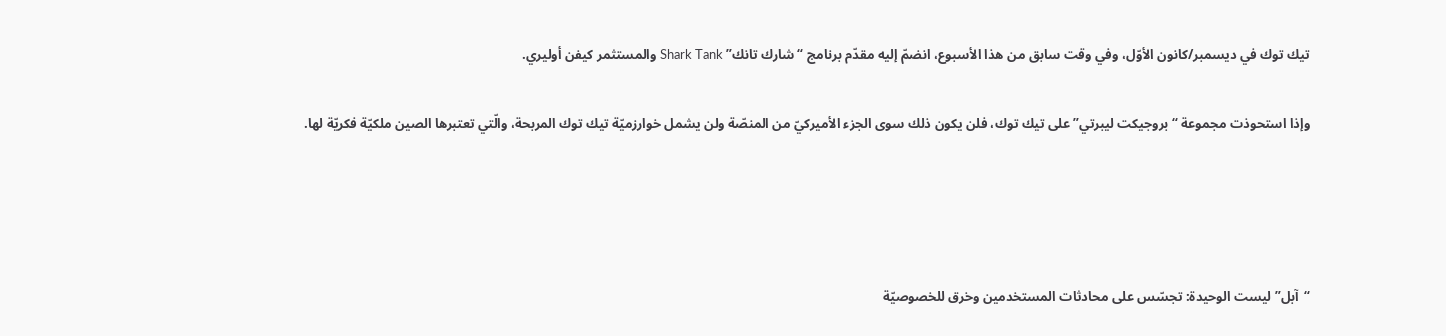تيك توك في ديسمبر/كانون الأوّل، وفي وقت سابق من هذا الأسبوع، انضمّ إليه مقدّم برنامج “شارك تانك” Shark Tank والمستثمر كيفن أوليري.

وإذا استحوذت مجموعة “بروجيكت ليبرتي” على تيك توك، فلن يكون ذلك سوى الجزء الأميركيّ من المنصّة ولن يشمل خوارزميّة تيك توك المربحة، والّتي تعتبرها الصين ملكيّة فكريّة لها.




“آبل” ليست الوحيدة: تجسّس على محادثات المستخدمين وخرق للخصوصيّة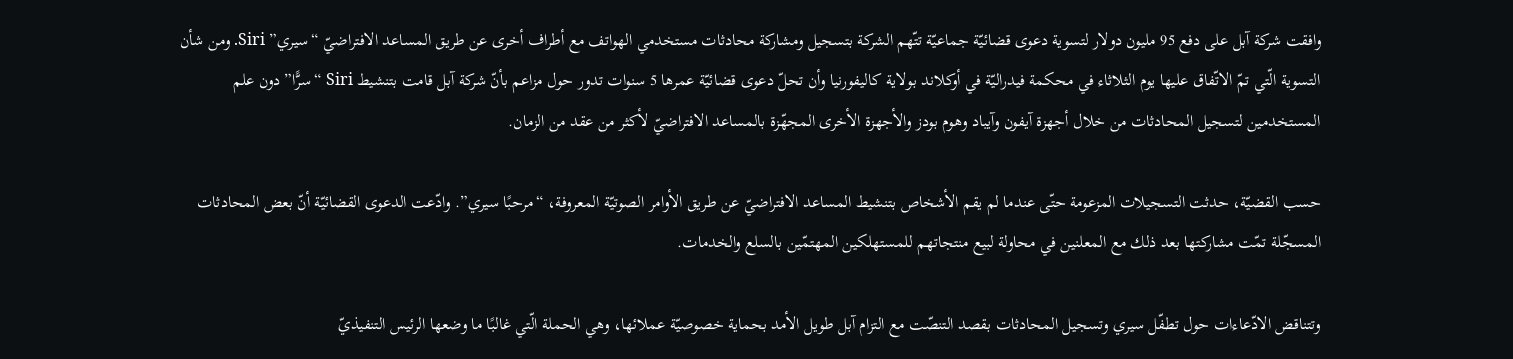وافقت شركة آبل على دفع 95 مليون دولار لتسوية دعوى قضائيّة جماعيّة تتّهم الشركة بتسجيل ومشاركة محادثات مستخدمي الهواتف مع أطراف أخرى عن طريق المساعد الافتراضيّ “سيري” Siri. ومن شأن التسوية الّتي تمّ الاتّفاق عليها يوم الثلاثاء في محكمة فيدراليّة في أوكلاند بولاية كاليفورنيا وأن تحلّ دعوى قضائيّة عمرها 5 سنوات تدور حول مزاعم بأنّ شركة آبل قامت بتنشيط Siri “سرًّا” دون علم المستخدمين لتسجيل المحادثات من خلال أجهزة آيفون وآيباد وهوم بودز والأجهزة الأخرى المجهّزة بالمساعد الافتراضيّ لأكثر من عقد من الزمان.

حسب القضيّة، حدثت التسجيلات المزعومة حتّى عندما لم يقم الأشخاص بتنشيط المساعد الافتراضيّ عن طريق الأوامر الصوتيّة المعروفة، “مرحبًا سيري”. وادّعت الدعوى القضائيّة أنّ بعض المحادثات المسجّلة تمّت مشاركتها بعد ذلك مع المعلنين في محاولة لبيع منتجاتهم للمستهلكين المهتمّين بالسلع والخدمات.

وتتناقض الادّعاءات حول تطفّل سيري وتسجيل المحادثات بقصد التنصّت مع التزام آبل طويل الأمد بحماية خصوصيّة عملائها، وهي الحملة الّتي غالبًا ما وضعها الرئيس التنفيذيّ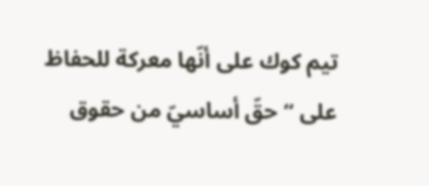تيم كوك على أنّها معركة للحفاظ على “حقّ أساسيّ من حقوق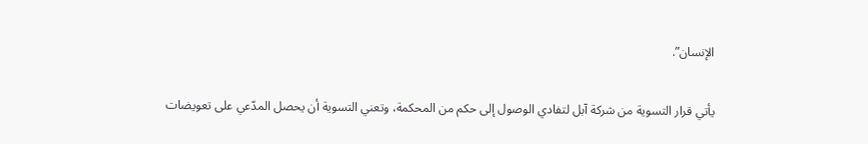الإنسان”.

يأتي قرار التسوية من شركة آبل لتفادي الوصول إلى حكم من المحكمة، وتعني التسوية أن يحصل المدّعي على تعويضات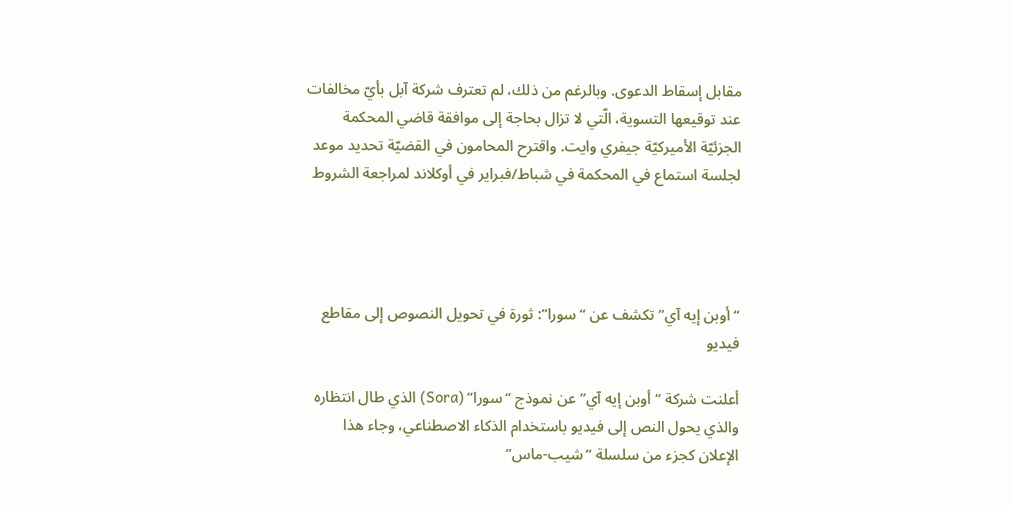مقابل إسقاط الدعوى. وبالرغم من ذلك، لم تعترف شركة آبل بأيّ مخالفات عند توقيعها التسوية، الّتي لا تزال بحاجة إلى موافقة قاضي المحكمة الجزئيّة الأميركيّة جيفري وايت. واقترح المحامون في القضيّة تحديد موعد لجلسة استماع في المحكمة في شباط/فبراير في أوكلاند لمراجعة الشروط




“أوبن إيه آي” تكشف عن “سورا”: ثورة في تحويل النصوص إلى مقاطع فيديو

أعلنت شركة “أوبن إيه آي” عن نموذج “سورا” (Sora) الذي طال انتظاره والذي يحول النص إلى فيديو باستخدام الذكاء الاصطناعي، وجاء هذا الإعلان كجزء من سلسلة “شيب-ماس”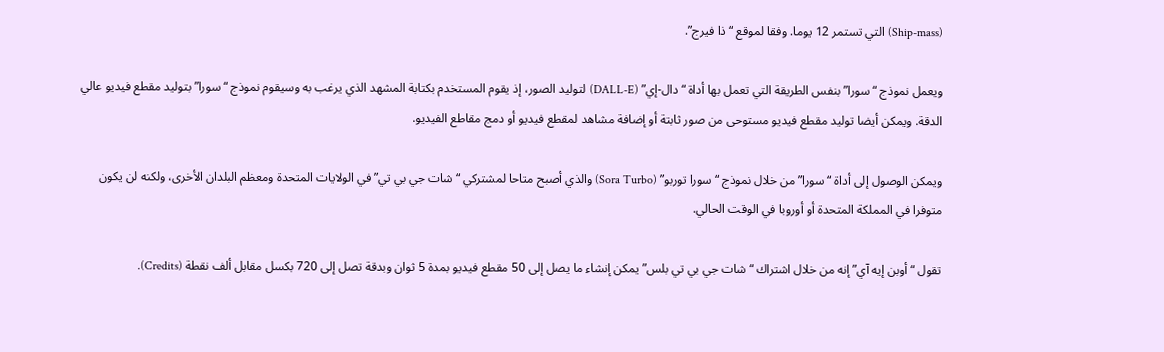(Ship-mass) التي تستمر 12 يوما. وفقا لموقع “ذا فيرج”.

ويعمل نموذج “سورا” بنفس الطريقة التي تعمل بها أداة “دال-إي” (DALL-E) لتوليد الصور، إذ يقوم المستخدم بكتابة المشهد الذي يرغب به وسيقوم نموذج “سورا” بتوليد مقطع فيديو عالي الدقة. ويمكن أيضا توليد مقطع فيديو مستوحى من صور ثابتة أو إضافة مشاهد لمقطع فيديو أو دمج مقاطع الفيديو.

ويمكن الوصول إلى أداة “سورا” من خلال نموذج “سورا توربو” (Sora Turbo) والذي أصبح متاحا لمشتركي “شات جي بي تي” في الولايات المتحدة ومعظم البلدان الأخرى، ولكنه لن يكون متوفرا في المملكة المتحدة أو أوروبا في الوقت الحالي.

تقول “أوبن إيه آي” إنه من خلال اشتراك “شات جي بي تي بلس” يمكن إنشاء ما يصل إلى 50 مقطع فيديو بمدة 5 ثوان وبدقة تصل إلى 720 بكسل مقابل ألف نقطة (Credits).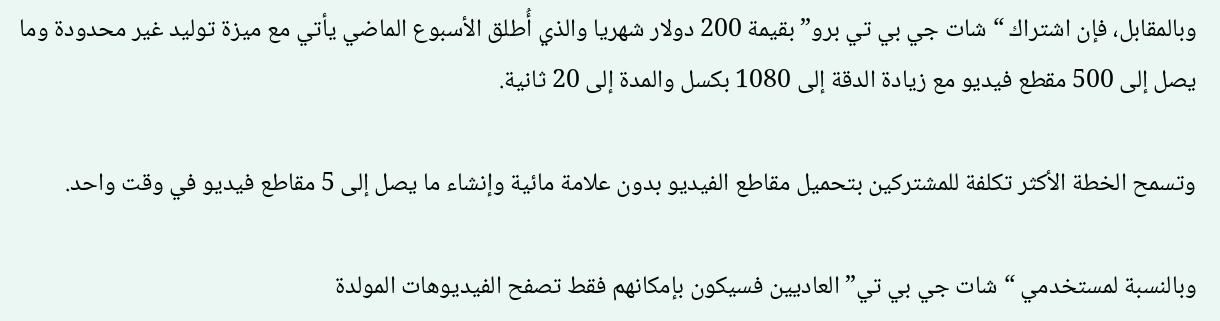وبالمقابل، فإن اشتراك “شات جي بي تي برو” بقيمة 200 دولار شهريا والذي أُطلق الأسبوع الماضي يأتي مع ميزة توليد غير محدودة وما يصل إلى 500 مقطع فيديو مع زيادة الدقة إلى 1080 بكسل والمدة إلى 20 ثانية.

وتسمح الخطة الأكثر تكلفة للمشتركين بتحميل مقاطع الفيديو بدون علامة مائية وإنشاء ما يصل إلى 5 مقاطع فيديو في وقت واحد.

وبالنسبة لمستخدمي “شات جي بي تي” العاديين فسيكون بإمكانهم فقط تصفح الفيديوهات المولدة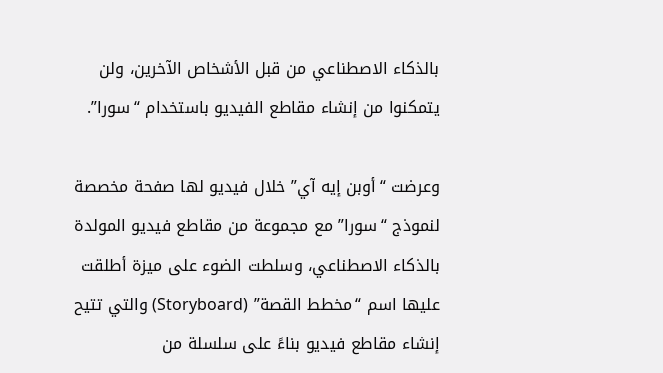بالذكاء الاصطناعي من قبل الأشخاص الآخرين، ولن يتمكنوا من إنشاء مقاطع الفيديو باستخدام “سورا”.

وعرضت “أوبن إيه آي” خلال فيديو لها صفحة مخصصة لنموذج “سورا” مع مجموعة من مقاطع فيديو المولدة بالذكاء الاصطناعي، وسلطت الضوء على ميزة أطلقت عليها اسم “مخطط القصة” (Storyboard) والتي تتيح إنشاء مقاطع فيديو بناءً على سلسلة من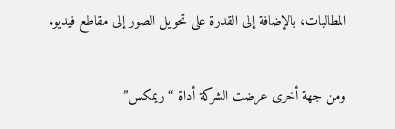المطالبات، بالإضافة إلى القدرة على تحويل الصور إلى مقاطع فيديو.

ومن جهة أخرى عرضت الشركة أداة “ريمكس”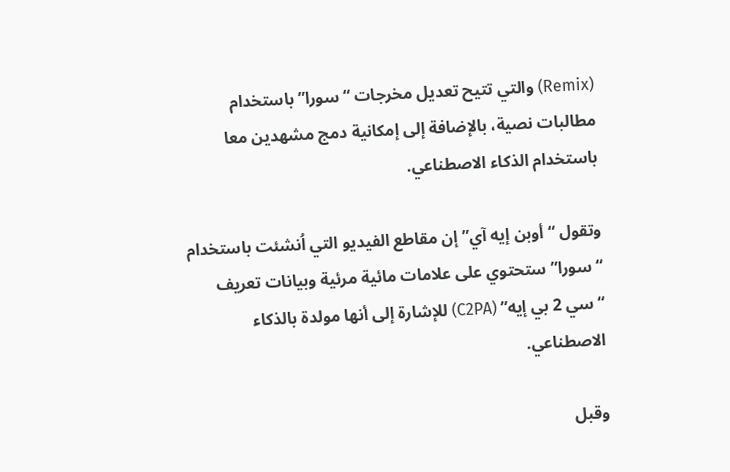(Remix) والتي تتيح تعديل مخرجات “سورا” باستخدام مطالبات نصية، بالإضافة إلى إمكانية دمج مشهدين معا باستخدام الذكاء الاصطناعي.

وتقول “أوبن إيه آي” إن مقاطع الفيديو التي اُنشئت باستخدام “سورا” ستحتوي على علامات مائية مرئية وبيانات تعريف “سي 2 بي إيه” (C2PA) للإشارة إلى أنها مولدة بالذكاء الاصطناعي.

وقبل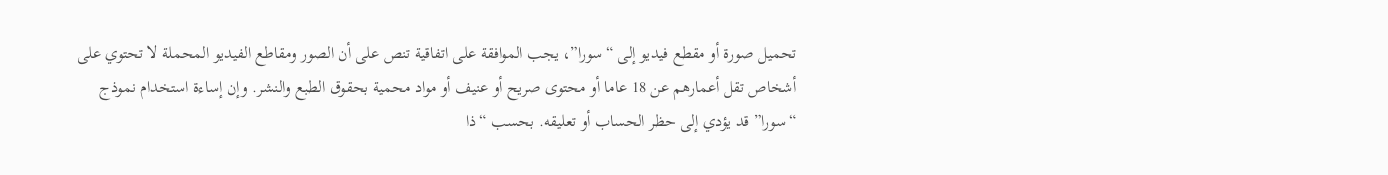تحميل صورة أو مقطع فيديو إلى “سورا”، يجب الموافقة على اتفاقية تنص على أن الصور ومقاطع الفيديو المحملة لا تحتوي على أشخاص تقل أعمارهم عن 18 عاما أو محتوى صريح أو عنيف أو مواد محمية بحقوق الطبع والنشر. وإن إساءة استخدام نموذج “سورا” قد يؤدي إلى حظر الحساب أو تعليقه. بحسب “ذا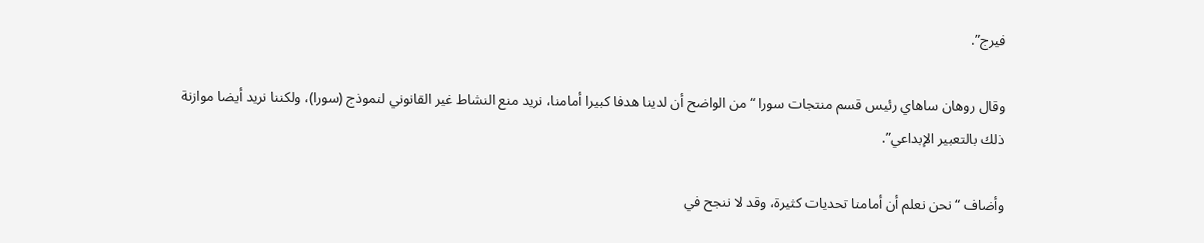فيرج”.

وقال روهان ساهاي رئيس قسم منتجات سورا “من الواضح أن لدينا هدفا كبيرا أمامنا، نريد منع النشاط غير القانوني لنموذج (سورا)، ولكننا نريد أيضا موازنة ذلك بالتعبير الإبداعي”.

وأضاف “نحن نعلم أن أمامنا تحديات كثيرة، وقد لا ننجح في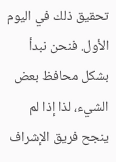تحقيق ذلك في اليوم الأول. فنحن نبدأ بشكل محافظ بعض الشيء، لذا إذا لم ينجح فريق الإشراف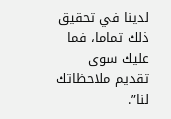لدينا في تحقيق ذلك تماما، فما عليك سوى تقديم ملاحظاتك لنا”.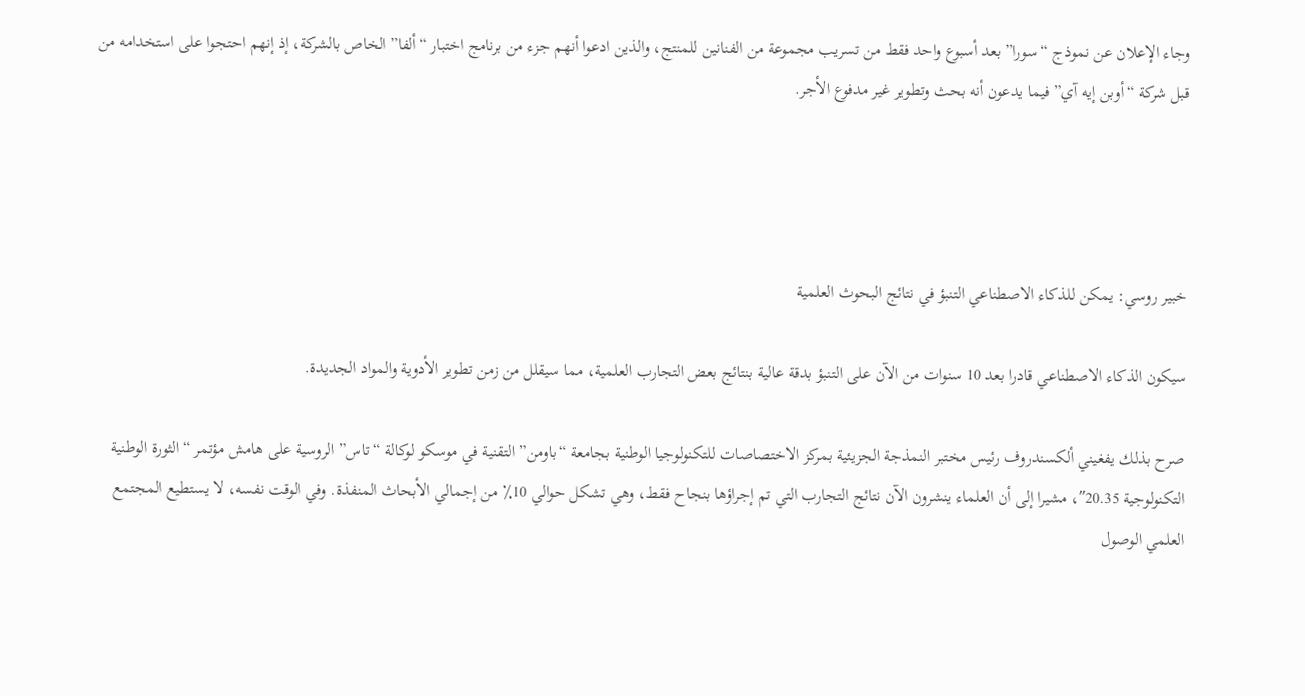وجاء الإعلان عن نموذج “سورا” بعد أسبوع واحد فقط من تسريب مجموعة من الفنانين للمنتج، والذين ادعوا أنهم جزء من برنامج اختبار “ألفا” الخاص بالشركة، إذ إنهم احتجوا على استخدامه من قبل شركة “أوبن إيه آي” فيما يدعون أنه بحث وتطوير غير مدفوع الأجر.




خبير روسي: يمكن للذكاء الاصطناعي التنبؤ في نتائج البحوث العلمية

سيكون الذكاء الاصطناعي قادرا بعد 10 سنوات من الآن على التنبؤ بدقة عالية بنتائج بعض التجارب العلمية، مما سيقلل من زمن تطوير الأدوية والمواد الجديدة.

صرح بذلك يفغيني ألكسندروف رئيس مختبر النمذجة الجزيئية بمركز الاختصاصات للتكنولوجيا الوطنية بجامعة “باومن” التقنية في موسكو لوكالة “تاس” الروسية على هامش مؤتمر “الثورة الوطنية التكنولوجية 20.35″، مشيرا إلى أن العلماء ينشرون الآن نتائج التجارب التي تم إجراؤها بنجاح فقط، وهي تشكل حوالي 10٪ من إجمالي الأبحاث المنفذة. وفي الوقت نفسه، لا يستطيع المجتمع العلمي الوصول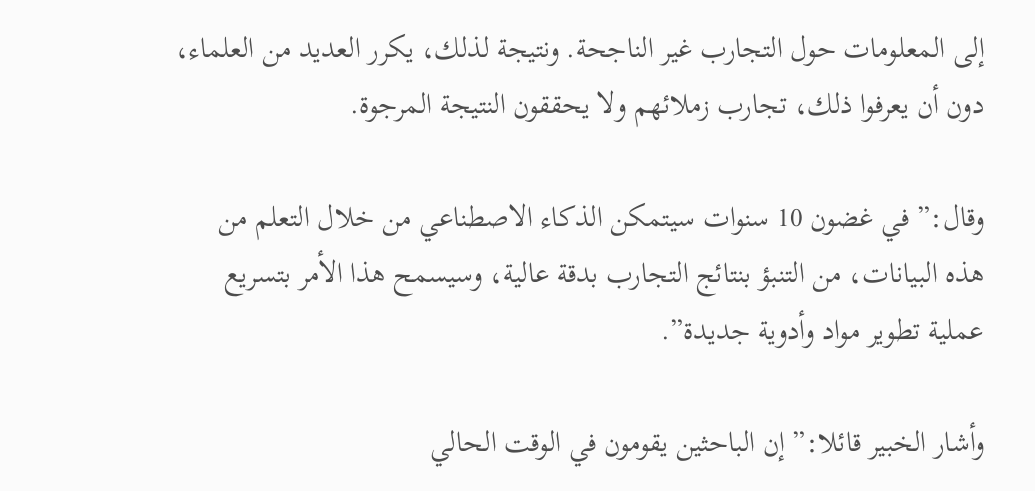إلى المعلومات حول التجارب غير الناجحة. ونتيجة لذلك، يكرر العديد من العلماء، دون أن يعرفوا ذلك، تجارب زملائهم ولا يحققون النتيجة المرجوة.

وقال:” في غضون 10 سنوات سيتمكن الذكاء الاصطناعي من خلال التعلم من هذه البيانات، من التنبؤ بنتائج التجارب بدقة عالية، وسيسمح هذا الأمر بتسريع عملية تطوير مواد وأدوية جديدة”.

وأشار الخبير قائلا:” إن الباحثين يقومون في الوقت الحالي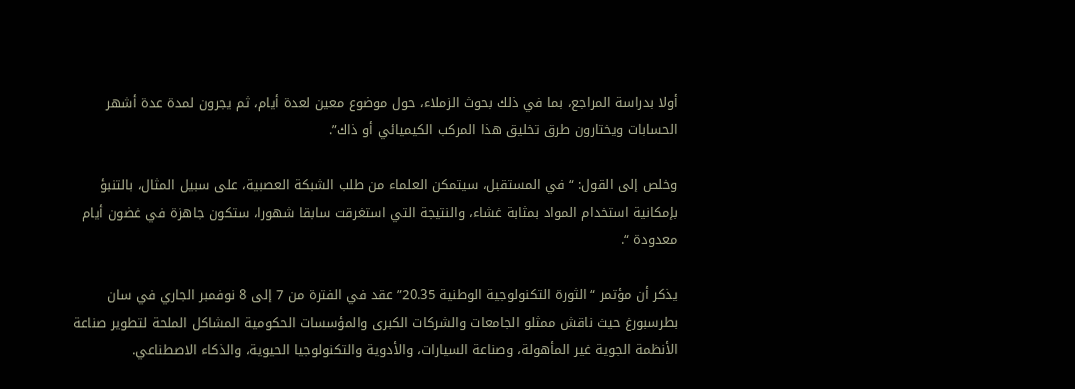أولا بدراسة المراجع، بما في ذلك بحوث الزملاء، حول موضوع معين لعدة أيام، ثم يجرون لمدة عدة أشهر الحسابات ويختارون طرق تخليق هذا المركب الكيميائي أو ذاك”.

وخلص إلى القول: “في المستقبل، سيتمكن العلماء من طلب الشبكة العصبية، على سبيل المثال، بالتنبؤ بإمكانية استخدام المواد بمثابة غشاء، والنتيجة التي استغرقت سابقا شهورا، ستكون جاهزة في غضون أيام معدودة “.

يذكر أن مؤتمر “الثورة التكنولوجية الوطنية 20.35” عقد في الفترة من 7 إلى 8 نوفمبر الجاري في سان بطرسبورغ حيث ناقش ممثلو الجامعات والشركات الكبرى والمؤسسات الحكومية المشاكل الملحة لتطوير صناعة الأنظمة الجوية غير المأهولة، وصناعة السيارات، والأدوية والتكنولوجيا الحيوية، والذكاء الاصطناعي.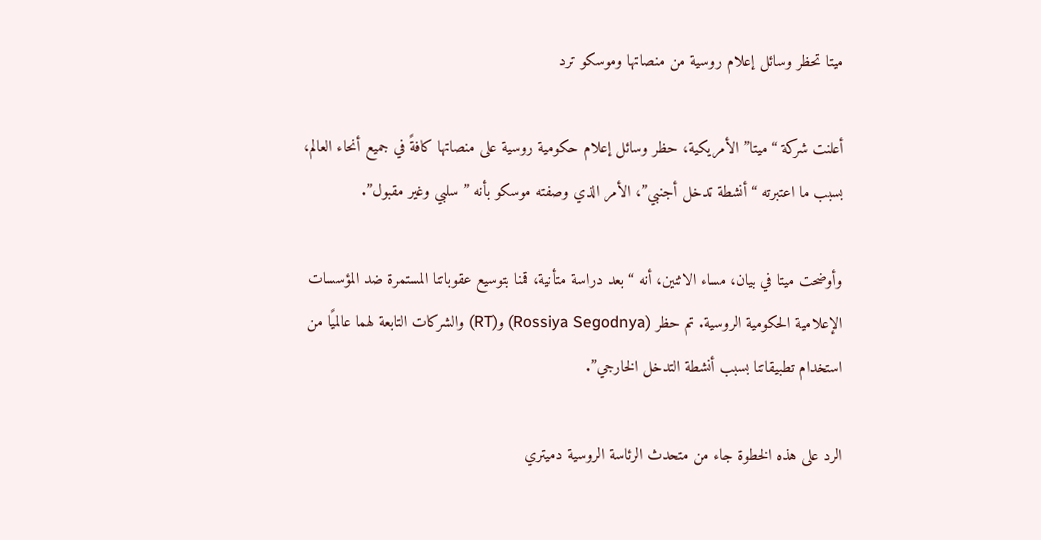ميتا تحظر وسائل إعلام روسية من منصاتها وموسكو ترد

أعلنت شركة “ميتا” الأمريكية، حظر وسائل إعلام حكومية روسية على منصاتها كافةً في جميع أنحاء العالم، بسبب ما اعتبرته “أنشطة تدخل أجنبي”، الأمر الذي وصفته موسكو بأنه ” سلبي وغير مقبول”.

وأوضحت ميتا في بيان، مساء الاثنين، أنه “بعد دراسة متأنية، قمنا بتوسيع عقوباتنا المستمرة ضد المؤسسات الإعلامية الحكومية الروسية. تم حظر (Rossiya Segodnya) و(RT) والشركات التابعة لهما عالميًا من استخدام تطبيقاتنا بسبب أنشطة التدخل الخارجي”.

الرد على هذه الخطوة جاء من متحدث الرئاسة الروسية دميتري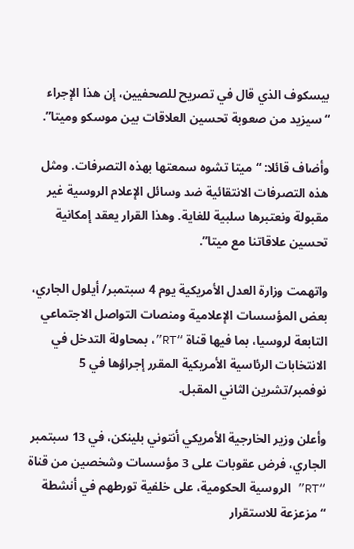بيسكوف الذي قال في تصريح للصحفيين، إن هذا الإجراء “سيزيد من صعوبة تحسين العلاقات بين موسكو وميتا”.

وأضاف قائلا: “ميتا تشوه سمعتها بهذه التصرفات. ومثل هذه التصرفات الانتقائية ضد وسائل الإعلام الروسية غير مقبولة ونعتبرها سلبية للغاية. وهذا القرار يعقد إمكانية تحسين علاقاتنا مع ميتا”.

واتهمت وزارة العدل الأمريكية يوم 4 سبتمبر/ أيلول الجاري، بعض المؤسسات الإعلامية ومنصات التواصل الاجتماعي التابعة لروسيا، بما فيها قناة “RT”، بمحاولة التدخل في الانتخابات الرئاسية الأمريكية المقرر إجراؤها في 5 نوفمبر/تشرين الثاني المقبل.

وأعلن وزير الخارجية الأمريكي أنتوني بلينكن، في 13 سبتمبر الجاري، فرض عقوبات على 3 مؤسسات وشخصين من قناة “RT” الروسية الحكومية، على خلفية تورطهم في أنشطة “مزعزعة للاستقرار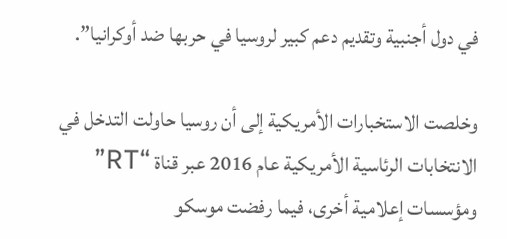في دول أجنبية وتقديم دعم كبير لروسيا في حربها ضد أوكرانيا”.

وخلصت الاستخبارات الأمريكية إلى أن روسيا حاولت التدخل في الانتخابات الرئاسية الأمريكية عام 2016 عبر قناة “RT” ومؤسسات إعلامية أخرى، فيما رفضت موسكو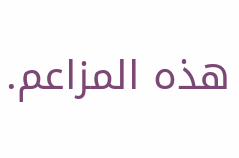هذه المزاعم.